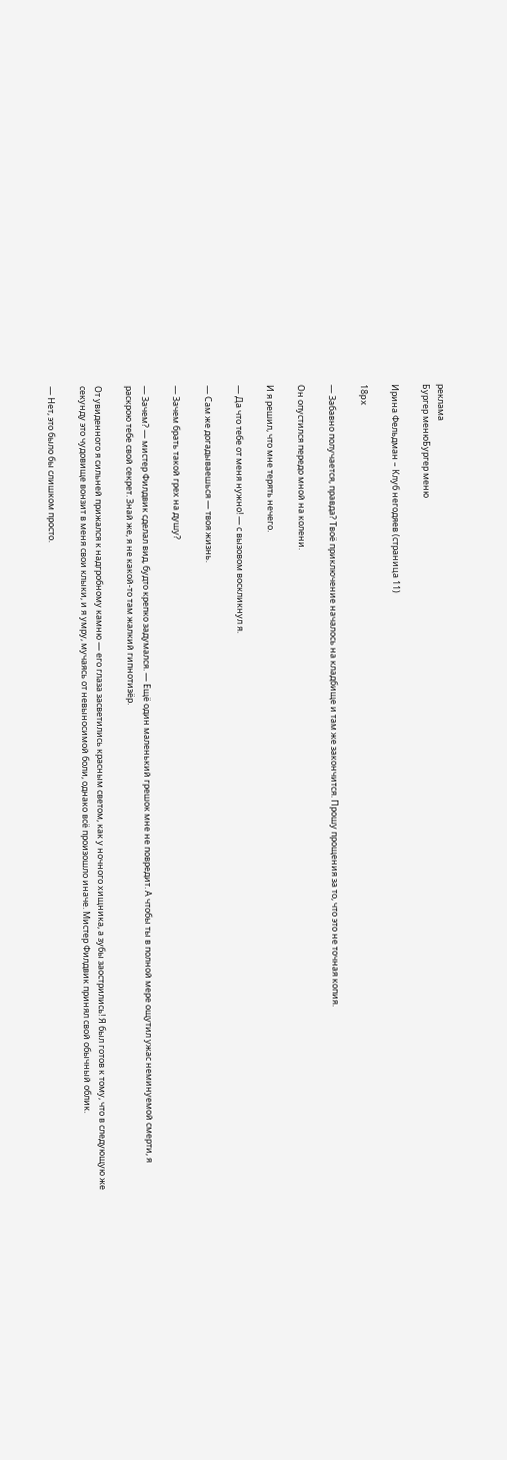реклама
Бургер менюБургер меню

Ирина Фельдман – Клуб негодяев (страница 11)

18px

— Забавно получается, правда? Твоё приключение началось на кладбище и там же закончится. Прошу прощения за то, что это не точная копия.

Он опустился передо мной на колени.

И я решил, что мне терять нечего.

— Да что тебе от меня нужно! — с вызовом воскликнул я.

— Сам же догадываешься — твоя жизнь.

— Зачем брать такой грех на душу?

— Зачем? — мистер Филдвик сделал вид, будто крепко задумался. — Ещё один маленький грешок мне не повредит. А чтобы ты в полной мере ощутил ужас неминуемой смерти, я раскрою тебе свой секрет. Знай же, я не какой-то там жалкий гипнотизёр.

От увиденного я сильней прижался к надгробному камню — его глаза засветились красным светом, как у ночного хищника, а зубы заострились! Я был готов к тому, что в следующую же секунду это чудовище вонзит в меня свои клыки, и я умру, мучаясь от невыносимой боли, однако всё произошло иначе. Мистер Филдвик принял свой обычный облик.

— Нет, это было бы слишком просто.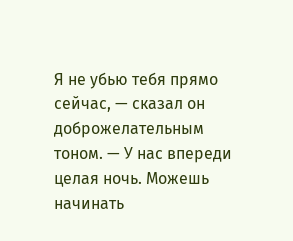Я не убью тебя прямо сейчас, — сказал он доброжелательным тоном. — У нас впереди целая ночь. Можешь начинать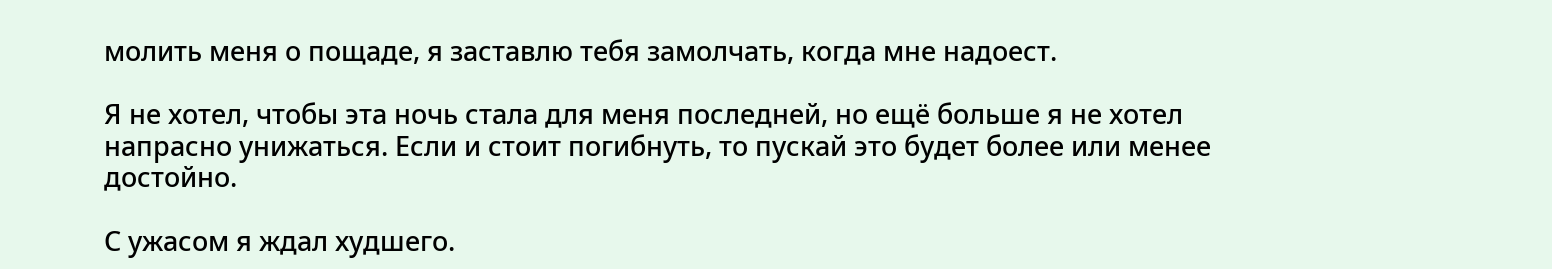молить меня о пощаде, я заставлю тебя замолчать, когда мне надоест.

Я не хотел, чтобы эта ночь стала для меня последней, но ещё больше я не хотел напрасно унижаться. Если и стоит погибнуть, то пускай это будет более или менее достойно.

С ужасом я ждал худшего.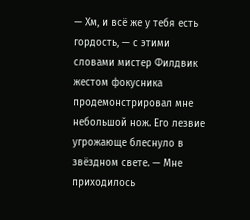— Хм, и всё же у тебя есть гордость, — с этими словами мистер Филдвик жестом фокусника продемонстрировал мне небольшой нож. Его лезвие угрожающе блеснуло в звёздном свете. — Мне приходилось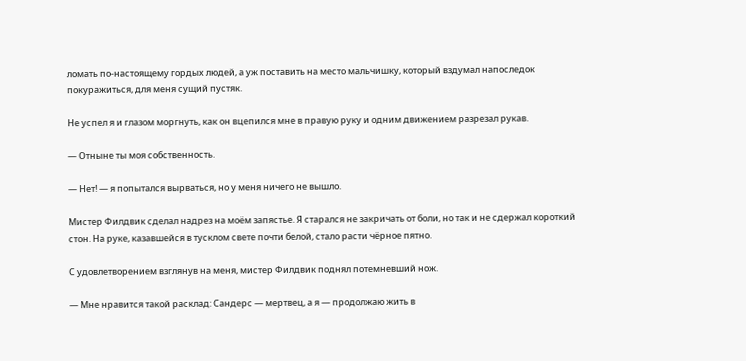ломать по-настоящему гордых людей, а уж поставить на место мальчишку, который вздумал напоследок покуражиться, для меня сущий пустяк.

Не успел я и глазом моргнуть, как он вцепился мне в правую руку и одним движением разрезал рукав.

— Отныне ты моя собственность.

— Нет! — я попытался вырваться, но у меня ничего не вышло.

Мистер Филдвик сделал надрез на моём запястье. Я старался не закричать от боли, но так и не сдержал короткий стон. На руке, казавшейся в тусклом свете почти белой, стало расти чёрное пятно.

С удовлетворением взглянув на меня, мистер Филдвик поднял потемневший нож.

— Мне нравится такой расклад: Сандерс — мертвец, а я — продолжаю жить в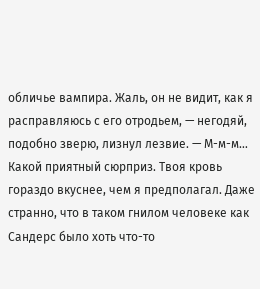обличье вампира. Жаль, он не видит, как я расправляюсь с его отродьем, — негодяй, подобно зверю, лизнул лезвие. — М-м-м… Какой приятный сюрприз. Твоя кровь гораздо вкуснее, чем я предполагал. Даже странно, что в таком гнилом человеке как Сандерс было хоть что-то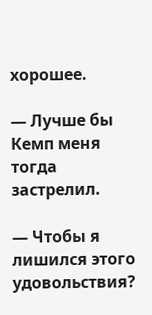хорошее.

— Лучше бы Кемп меня тогда застрелил.

— Чтобы я лишился этого удовольствия?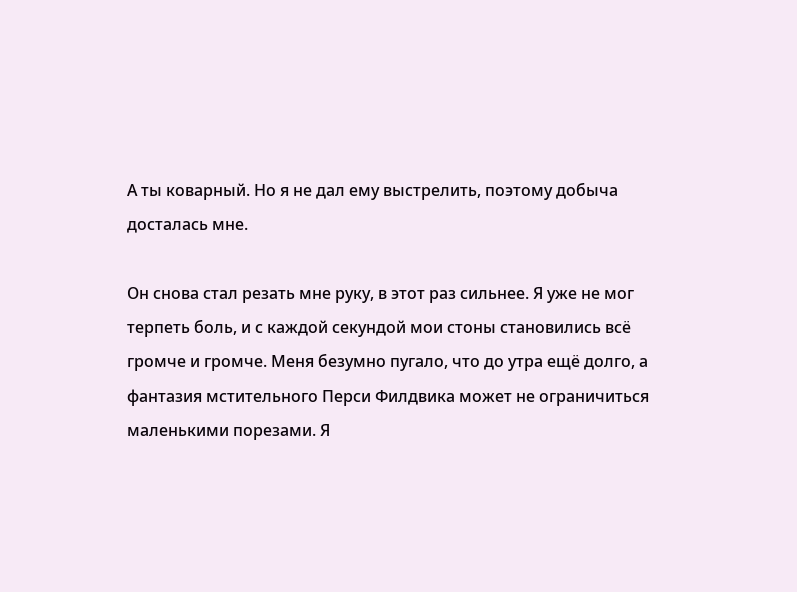А ты коварный. Но я не дал ему выстрелить, поэтому добыча досталась мне.

Он снова стал резать мне руку, в этот раз сильнее. Я уже не мог терпеть боль, и с каждой секундой мои стоны становились всё громче и громче. Меня безумно пугало, что до утра ещё долго, а фантазия мстительного Перси Филдвика может не ограничиться маленькими порезами. Я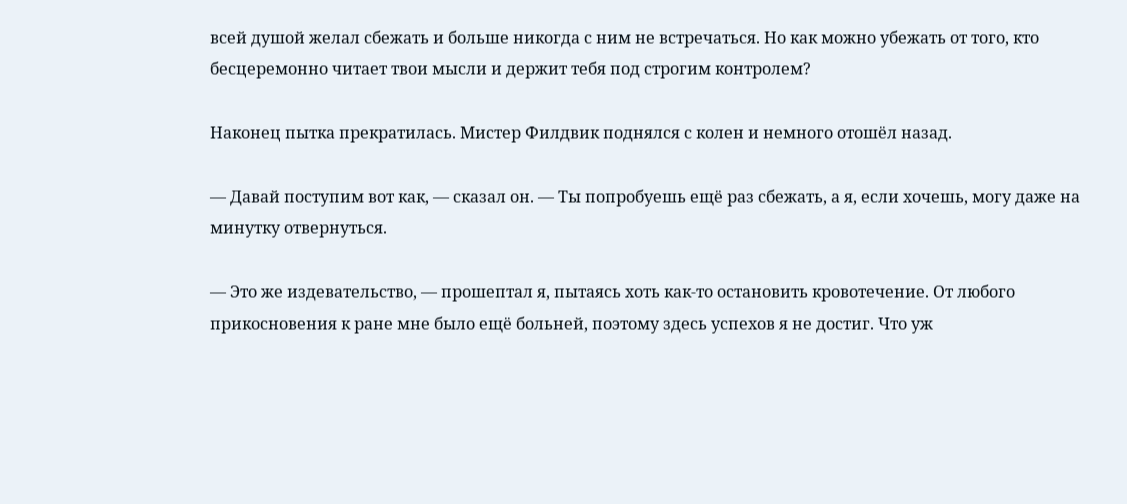всей душой желал сбежать и больше никогда с ним не встречаться. Но как можно убежать от того, кто бесцеремонно читает твои мысли и держит тебя под строгим контролем?

Наконец пытка прекратилась. Мистер Филдвик поднялся с колен и немного отошёл назад.

— Давай поступим вот как, — сказал он. — Ты попробуешь ещё раз сбежать, а я, если хочешь, могу даже на минутку отвернуться.

— Это же издевательство, — прошептал я, пытаясь хоть как-то остановить кровотечение. От любого прикосновения к ране мне было ещё больней, поэтому здесь успехов я не достиг. Что уж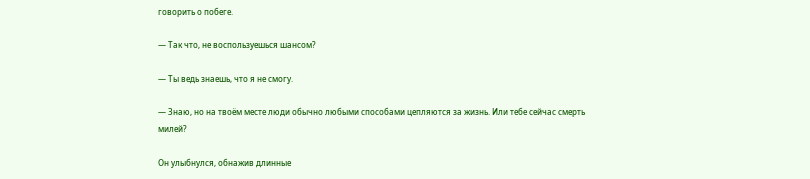говорить о побеге.

— Так что, не воспользуешься шансом?

— Ты ведь знаешь, что я не смогу.

— Знаю, но на твоём месте люди обычно любыми способами цепляются за жизнь. Или тебе сейчас смерть милей?

Он улыбнулся, обнажив длинные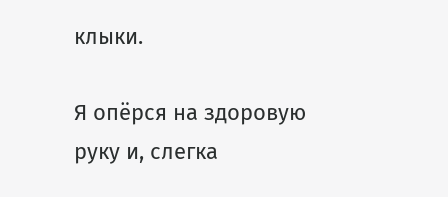клыки.

Я опёрся на здоровую руку и, слегка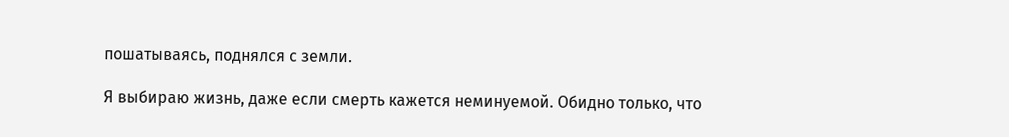пошатываясь, поднялся с земли.

Я выбираю жизнь, даже если смерть кажется неминуемой. Обидно только, что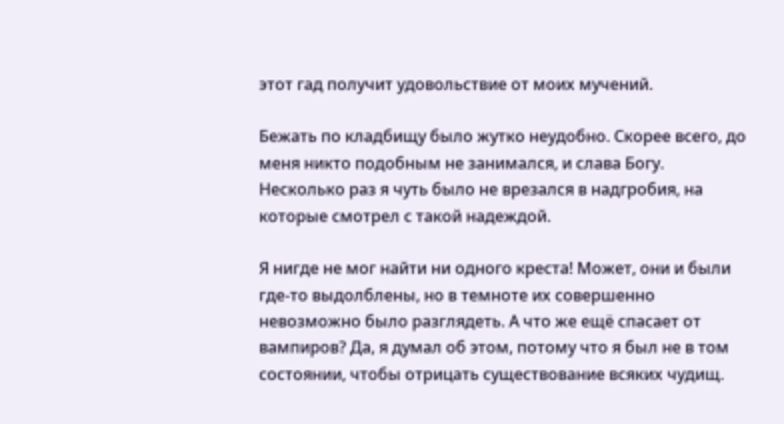этот гад получит удовольствие от моих мучений.

Бежать по кладбищу было жутко неудобно. Скорее всего, до меня никто подобным не занимался, и слава Богу. Несколько раз я чуть было не врезался в надгробия, на которые смотрел с такой надеждой.

Я нигде не мог найти ни одного креста! Может, они и были где-то выдолблены, но в темноте их совершенно невозможно было разглядеть. А что же ещё спасает от вампиров? Да, я думал об этом, потому что я был не в том состоянии, чтобы отрицать существование всяких чудищ.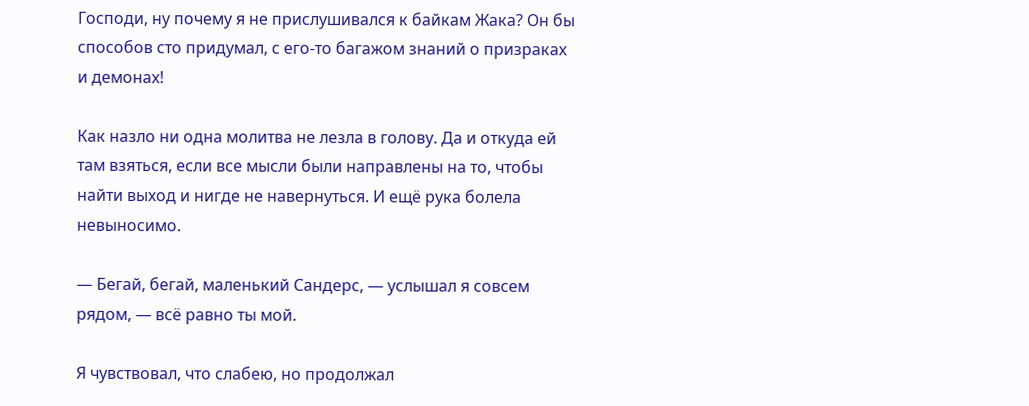Господи, ну почему я не прислушивался к байкам Жака? Он бы способов сто придумал, с его-то багажом знаний о призраках и демонах!

Как назло ни одна молитва не лезла в голову. Да и откуда ей там взяться, если все мысли были направлены на то, чтобы найти выход и нигде не навернуться. И ещё рука болела невыносимо.

— Бегай, бегай, маленький Сандерс, — услышал я совсем рядом, — всё равно ты мой.

Я чувствовал, что слабею, но продолжал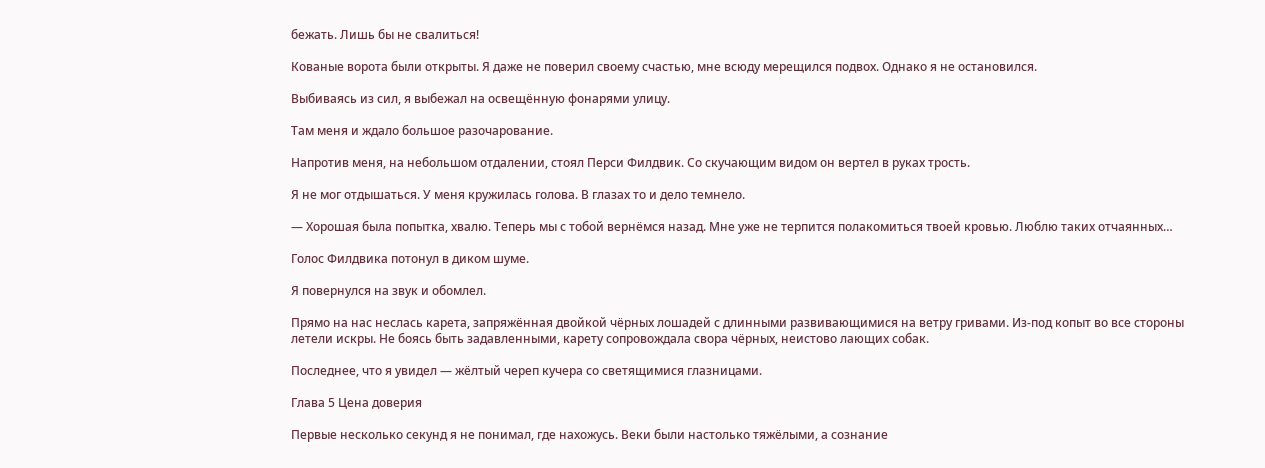бежать. Лишь бы не свалиться!

Кованые ворота были открыты. Я даже не поверил своему счастью, мне всюду мерещился подвох. Однако я не остановился.

Выбиваясь из сил, я выбежал на освещённую фонарями улицу.

Там меня и ждало большое разочарование.

Напротив меня, на небольшом отдалении, стоял Перси Филдвик. Со скучающим видом он вертел в руках трость.

Я не мог отдышаться. У меня кружилась голова. В глазах то и дело темнело.

— Хорошая была попытка, хвалю. Теперь мы с тобой вернёмся назад. Мне уже не терпится полакомиться твоей кровью. Люблю таких отчаянных…

Голос Филдвика потонул в диком шуме.

Я повернулся на звук и обомлел.

Прямо на нас неслась карета, запряжённая двойкой чёрных лошадей с длинными развивающимися на ветру гривами. Из-под копыт во все стороны летели искры. Не боясь быть задавленными, карету сопровождала свора чёрных, неистово лающих собак.

Последнее, что я увидел — жёлтый череп кучера со светящимися глазницами.

Глава 5 Цена доверия

Первые несколько секунд я не понимал, где нахожусь. Веки были настолько тяжёлыми, а сознание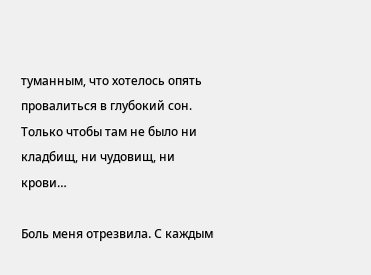туманным, что хотелось опять провалиться в глубокий сон. Только чтобы там не было ни кладбищ, ни чудовищ, ни крови…

Боль меня отрезвила. С каждым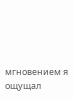мгновением я ощущал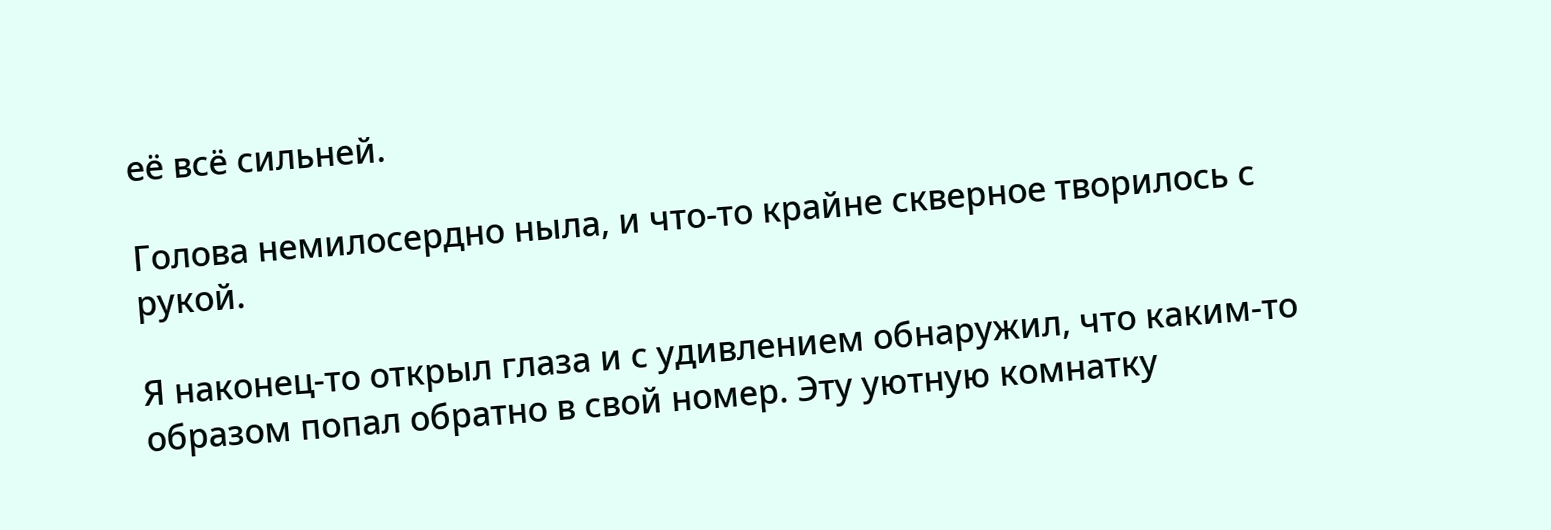её всё сильней.

Голова немилосердно ныла, и что-то крайне скверное творилось с рукой.

Я наконец-то открыл глаза и с удивлением обнаружил, что каким-то образом попал обратно в свой номер. Эту уютную комнатку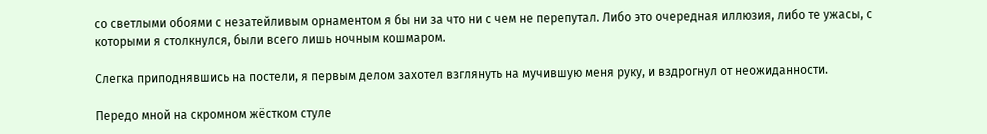со светлыми обоями с незатейливым орнаментом я бы ни за что ни с чем не перепутал. Либо это очередная иллюзия, либо те ужасы, с которыми я столкнулся, были всего лишь ночным кошмаром.

Слегка приподнявшись на постели, я первым делом захотел взглянуть на мучившую меня руку, и вздрогнул от неожиданности.

Передо мной на скромном жёстком стуле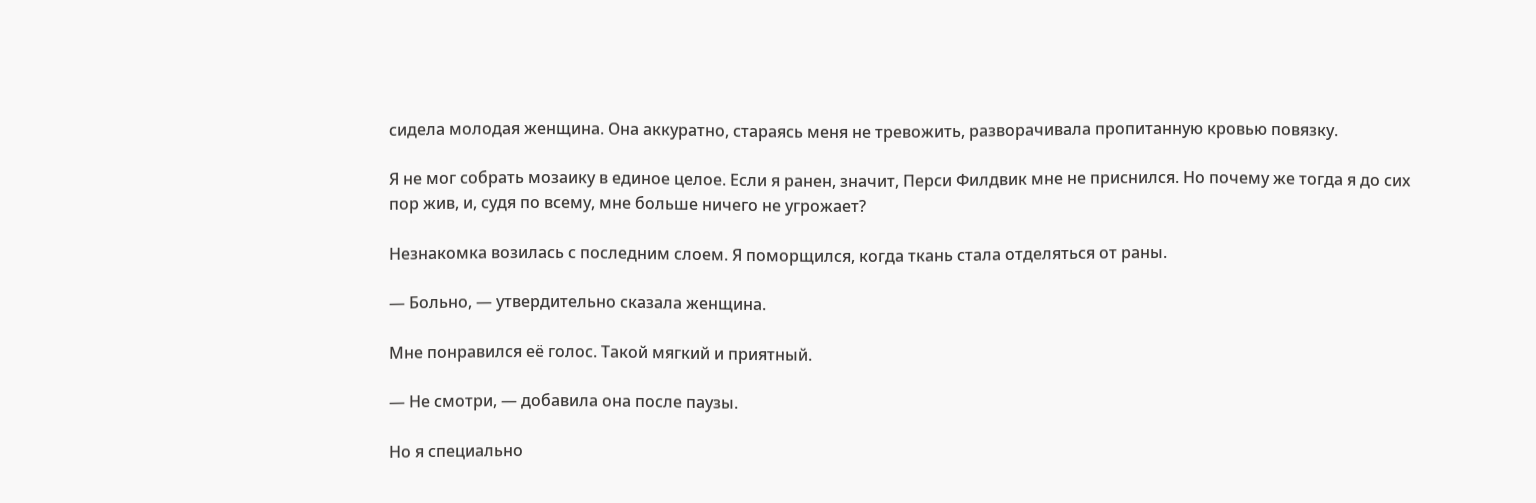сидела молодая женщина. Она аккуратно, стараясь меня не тревожить, разворачивала пропитанную кровью повязку.

Я не мог собрать мозаику в единое целое. Если я ранен, значит, Перси Филдвик мне не приснился. Но почему же тогда я до сих пор жив, и, судя по всему, мне больше ничего не угрожает?

Незнакомка возилась с последним слоем. Я поморщился, когда ткань стала отделяться от раны.

— Больно, — утвердительно сказала женщина.

Мне понравился её голос. Такой мягкий и приятный.

— Не смотри, — добавила она после паузы.

Но я специально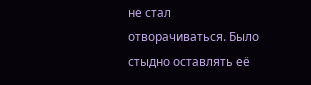не стал отворачиваться. Было стыдно оставлять её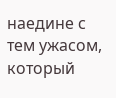наедине с тем ужасом, который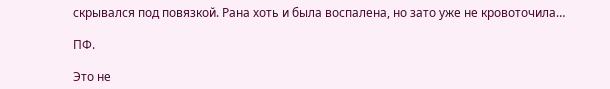скрывался под повязкой. Рана хоть и была воспалена, но зато уже не кровоточила…

ПФ.

Это не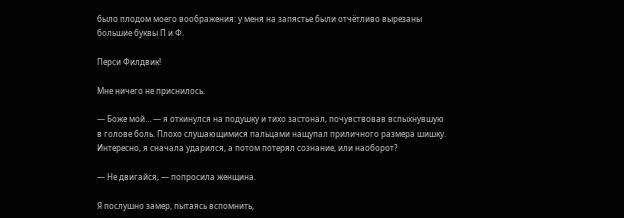было плодом моего воображения: у меня на запястье были отчётливо вырезаны большие буквы П и Ф.

Перси Филдвик!

Мне ничего не приснилось.

— Боже мой… — я откинулся на подушку и тихо застонал, почувствовав вспыхнувшую в голове боль. Плохо слушающимися пальцами нащупал приличного размера шишку. Интересно, я сначала ударился, а потом потерял сознание, или наоборот?

— Не двигайся, — попросила женщина.

Я послушно замер, пытаясь вспомнить,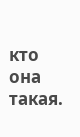кто она такая.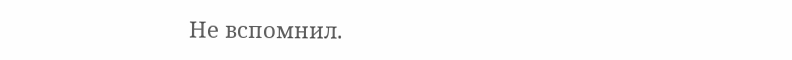Не вспомнил.